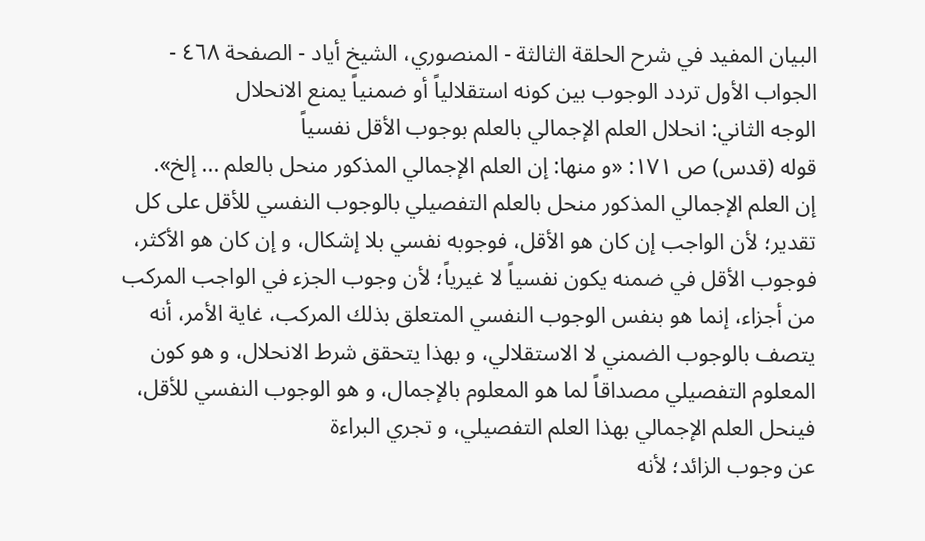البيان المفيد في شرح الحلقة الثالثة - المنصوري، الشيخ أياد - الصفحة ٤٦٨ - الجواب الأول تردد الوجوب بين كونه استقلالياً أو ضمنياً يمنع الانحلال
الوجه الثاني: انحلال العلم الإجمالي بالعلم بوجوب الأقل نفسياً
قوله (قدس) ص ١٧١: «و منها: إن العلم الإجمالي المذكور منحل بالعلم ... إلخ».
إن العلم الإجمالي المذكور منحل بالعلم التفصيلي بالوجوب النفسي للأقل على كل تقدير؛ لأن الواجب إن كان هو الأقل، فوجوبه نفسي بلا إشكال، و إن كان هو الأكثر، فوجوب الأقل في ضمنه يكون نفسياً لا غيرياً؛ لأن وجوب الجزء في الواجب المركب من أجزاء، إنما هو بنفس الوجوب النفسي المتعلق بذلك المركب، غاية الأمر، أنه يتصف بالوجوب الضمني لا الاستقلالي، و بهذا يتحقق شرط الانحلال، و هو كون المعلوم التفصيلي مصداقاً لما هو المعلوم بالإجمال، و هو الوجوب النفسي للأقل، فينحل العلم الإجمالي بهذا العلم التفصيلي، و تجري البراءة
عن وجوب الزائد؛ لأنه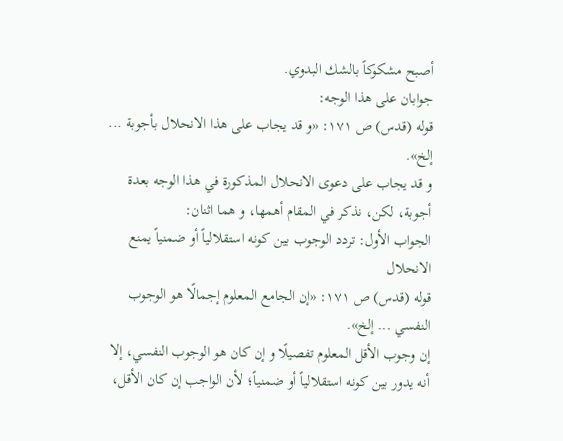أصبح مشكوكاً بالشك البدوي.
جوابان على هذا الوجه:
قوله (قدس) ص ١٧١: «و قد يجاب على هذا الانحلال بأجوبة ... إلخ».
و قد يجاب على دعوى الانحلال المذكورة في هذا الوجه بعدة أجوبة، لكن، نذكر في المقام أهمها، و هما اثنان:
الجواب الأول: تردد الوجوب بين كونه استقلالياً أو ضمنياً يمنع الانحلال
قوله (قدس) ص ١٧١: «إن الجامع المعلوم إجمالًا هو الوجوب النفسي ... إلخ».
إن وجوب الأقل المعلوم تفصيلًا و إن كان هو الوجوب النفسي، إلا أنه يدور بين كونه استقلالياً أو ضمنياً؛ لأن الواجب إن كان الأقل،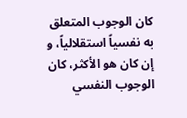كان الوجوب المتعلق به نفسياً استقلالياً، و إن كان هو الأكثر، كان الوجوب النفسي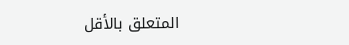المتعلق بالأقل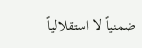ضمنياً لا استقلالياً